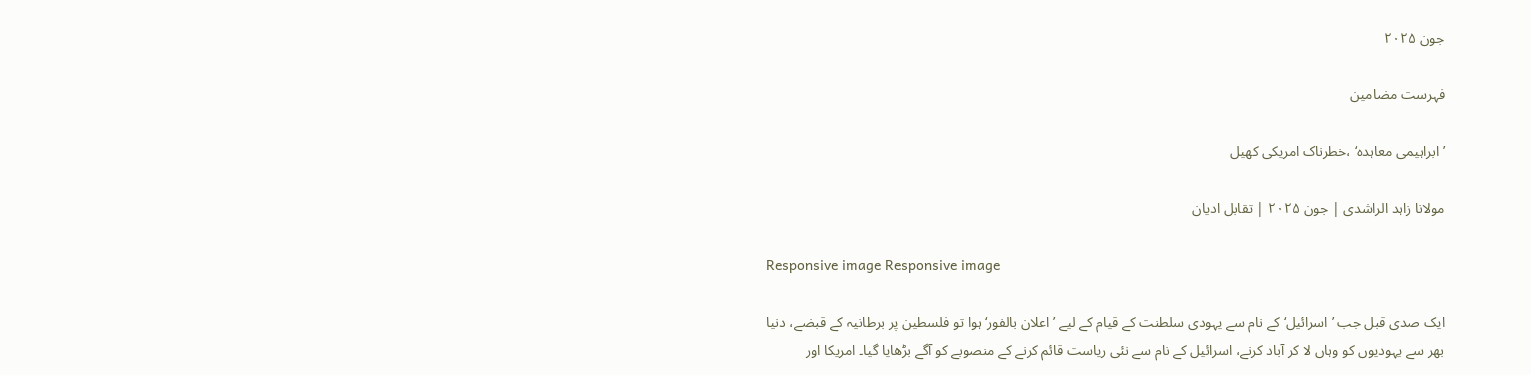جون ۲۰۲۵

فہرست مضامین

’ابراہیمی معاہدہ‘ ،خطرناک امریکی کھیل

مولانا زاہد الراشدی | جون ۲۰۲۵ | تقابل ادیان

Responsive image Responsive image

ایک صدی قبل جب ’اسرائیل‘ کے نام سے یہودی سلطنت کے قیام کے لیے ’اعلان بالفور‘ ہوا تو فلسطین پر برطانیہ کے قبضے، دنیا بھر سے یہودیوں کو وہاں لا کر آباد کرنے، اسرائیل کے نام سے نئی ریاست قائم کرنے کے منصوبے کو آگے بڑھایا گیا۔ امریکا اور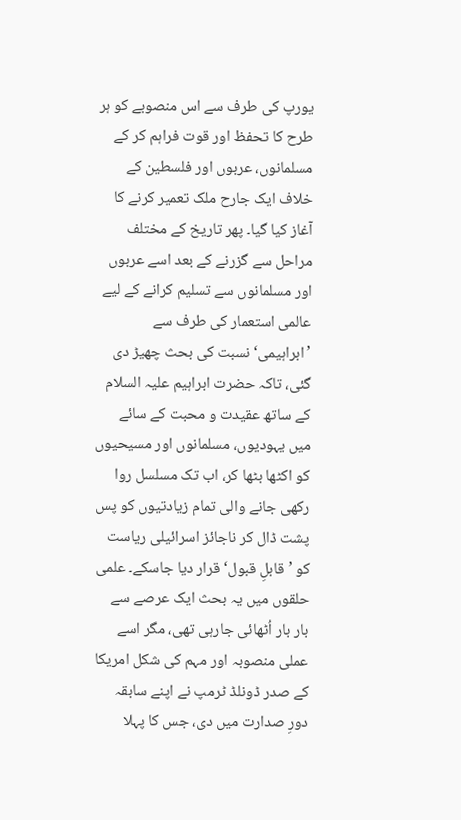یورپ کی طرف سے اس منصوبے کو ہر طرح کا تحفظ اور قوت فراہم کر کے مسلمانوں، عربوں اور فلسطین کے خلاف ایک جارح ملک تعمیر کرنے کا آغاز کیا گیا۔ پھر تاریخ کے مختلف مراحل سے گزرنے کے بعد اسے عربوں اور مسلمانوں سے تسلیم کرانے کے لیے عالمی استعمار کی طرف سے ’ابراہیمی‘ نسبت کی بحث چھیڑ دی گئی، تاکہ حضرت ابراہیم علیہ السلام کے ساتھ عقیدت و محبت کے سائے میں یہودیوں، مسلمانوں اور مسیحیوں کو اکٹھا بٹھا کر، اب تک مسلسل روا رکھی جانے والی تمام زیادتیوں کو پس پشت ڈال کر ناجائز اسرائیلی ریاست کو ’قابلِ قبول‘ قرار دیا جاسکے۔ علمی حلقوں میں یہ بحث ایک عرصے سے بار بار اُٹھائی جارہی تھی، مگر اسے عملی منصوبہ اور مہم کی شکل امریکا کے صدر ڈونلڈ ٹرمپ نے اپنے سابقہ دورِ صدارت میں دی، جس کا پہلا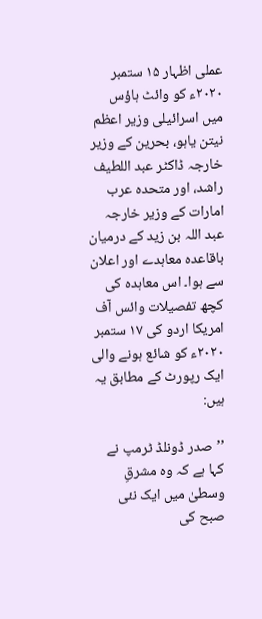عملی اظہار ۱۵ ستمبر ۲۰۲۰ء کو وائٹ ہاؤس میں اسرائیلی وزیر اعظم نیتن یاہو، بحرین کے وزیر خارجہ ڈاکٹر عبد اللطیف راشد، اور متحدہ عرب امارات کے وزیر خارجہ عبد اللہ بن زید کے درمیان باقاعدہ معاہدے اور اعلان سے ہوا۔ اس معاہدہ کی کچھ تفصیلات وائس آف امریکا اردو کی ۱۷ ستمبر ۲۰۲۰ء کو شائع ہونے والی ایک رپورٹ کے مطابق یہ ہیں:

’’صدر ڈونلڈ ٹرمپ نے کہا ہے کہ وہ مشرقِ وسطیٰ میں ایک نئی صبح کی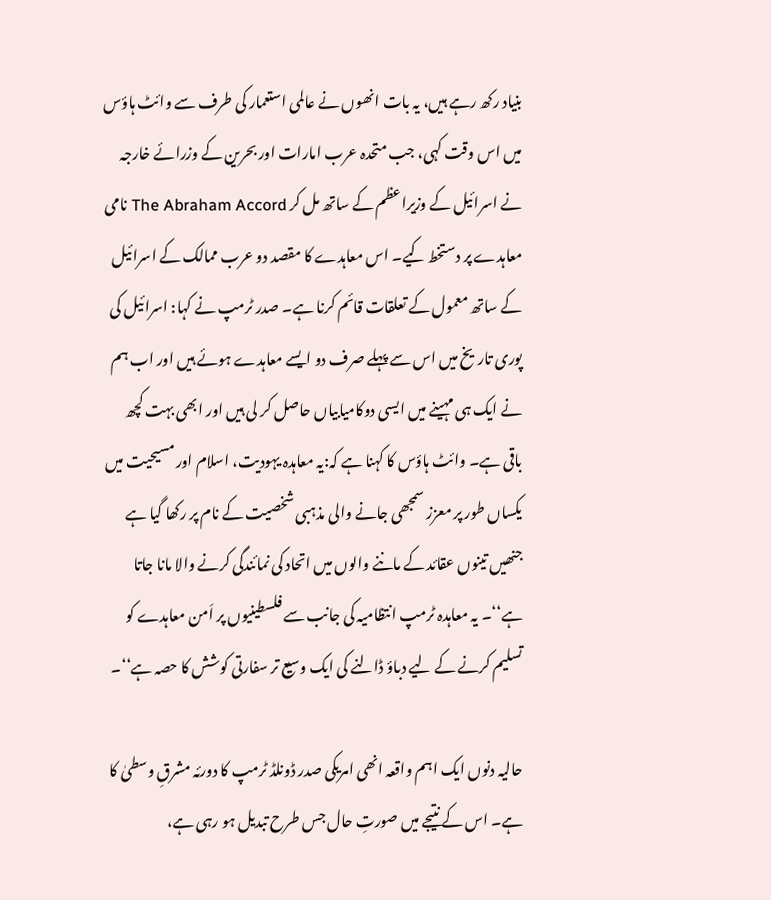بنیاد رکھ رہے ہیں، یہ بات انھوں نے عالمی استعمار کی طرف سے وائٹ ہاؤس میں اس وقت کہی، جب متحدہ عرب امارات اور بحرین کے وزرائے خارجہ نے اسرائیل کے وزیراعظم کے ساتھ مل کر The Abraham Accord نامی معاہدے پر دستخط کیے۔ اس معاہدے کا مقصد دو عرب ممالک کے اسرائیل کے ساتھ معمول کے تعلقات قائم کرنا ہے۔ صدر ٹرمپ نے کہا: اسرائیل کی پوری تاریخ میں اس سے پہلے صرف دو ایسے معاہدے ہوئے ہیں اور اب ہم نے ایک ہی مہینے میں ایسی دوکامیابیاں حاصل کر لی ہیں اور ابھی بہت کچھ باقی ہے۔ وائٹ ہاؤس کا کہنا ہے کہ:یہ معاہدہ یہودیت، اسلام اور مسیحیت میں یکساں طور پر معزز سمجھی جانے والی مذہبی شخصیت کے نام پر رکھا گیا ہے جنھیں تینوں عقائد کے ماننے والوں میں اتحاد کی نمائندگی کرنے والا مانا جاتا ہے‘‘۔ یہ معاہدہ ٹرمپ انتظامیہ کی جانب سے فلسطینیوں پر اَمن معاہدے کو تسلیم کرنے کے لیے دباؤ ڈالنے کی ایک وسیع تر سفارتی کوشش کا حصہ ہے‘‘۔

حالیہ دنوں ایک اہم واقعہ انھی امریکی صدر ڈونلڈ ٹرمپ کا دورئہ مشرقِ وسطیٰ کا ہے۔ اس کے نتیجے میں صورتِ حال جس طرح تبدیل ہو رہی ہے،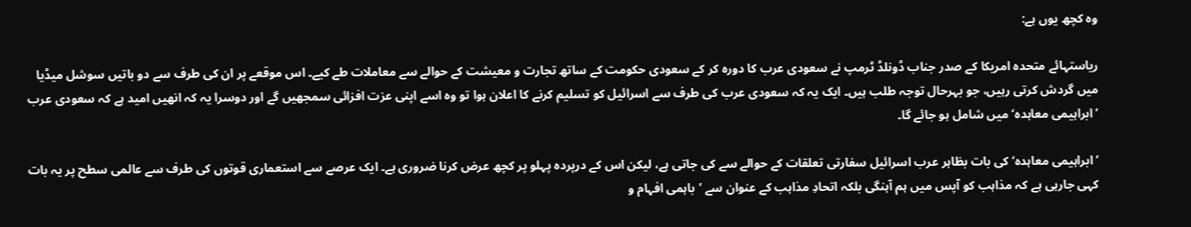وہ کچھ یوں ہے:

ریاستہائے متحدہ امریکا کے صدر جناب ڈونلڈ ٹرمپ نے سعودی عرب کا دورہ کر کے سعودی حکومت کے ساتھ تجارت و معیشت کے حوالے سے معاملات طے کیے۔ اس موقعے پر ان کی طرف سے دو باتیں سوشل میڈیا میں گردش کرتی رہیں، جو بہرحال توجہ طلب ہیں۔ ایک یہ کہ سعودی عرب کی طرف سے اسرائیل کو تسلیم کرنے کا اعلان ہوا تو وہ اسے اپنی عزت افزائی سمجھیں گے اور دوسرا یہ کہ انھیں امید ہے کہ سعودی عرب ’ابراہیمی معاہدہ‘ میں شامل ہو جائے گا۔

’ابراہیمی معاہدہ‘ کی بات بظاہر عرب اسرائیل سفارتی تعلقات کے حوالے سے کی جاتی ہے، لیکن اس کے درپردہ پہلو پر کچھ عرض کرنا ضروری ہے۔ ایک عرصے سے استعماری قوتوں کی طرف سے عالمی سطح پر یہ بات کہی جارہی ہے کہ مذاہب کو آپس میں ہم آہنگی بلکہ اتحادِ مذاہب کے عنوان سے ’باہمی افہام و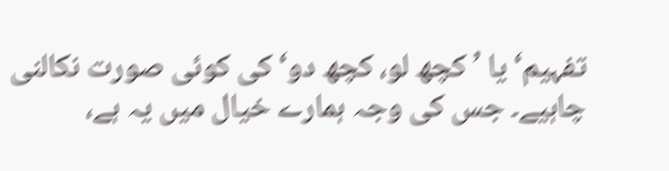تفہیم‘ یا ’کچھ لو، کچھ دو‘ کی کوئی صورت نکالنی چاہیے۔ جس کی وجہ ہمارے خیال میں یہ ہے،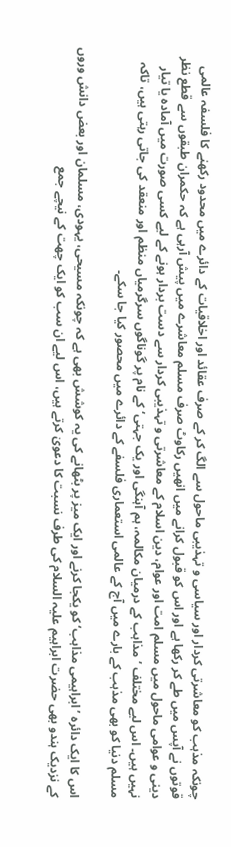چونکہ مذہب کو معاشرتی کردار اور سیاسی و تہذیبی ماحول سے الگ کر کے صرف عقائد اور اخلاقیات کے دائرے میں محدود رکھنے کا فلسفہ عالمی قوتوں نے آپس میں طے کر رکھا ہے اور اس کو قبول کرانے میں انھیں رکاوٹ صرف مسلم معاشرے میں پیش آرہی ہے کہ حکمران طبقوں سے قطع نظر دینی و عوامی ماحول میں مسلم امت اور عوام، دین اسلام کے معاشرتی و تہذیبی کردار سے دست بردار ہونے کے لیے کسی صورت میں آمادہ یا تیار نہیں ہیں۔ اس لیے مختلف ’مذاہب کے درمیان مکالمہ، ہم آہنگی اور یک جہتی‘ کے نام پر گوناگوں سرگرمیاں منظم اور منعقد کی جاتی رہتی ہیں، تاکہ مسلم دنیا کو بھی مذہب کے بارے میں آج کے عالمی استعماری فلسفے کے دائرے میں محصور کیا جا سکے۔

اس کا ایک دائرہ ’ابراہیمی مذاہب‘ کو یکجا کرنے اور ایک میز پر بٹھانے کی یہ کوشش بھی ہے کہ چونکہ مسیحی، یہودی، مسلمان اور بعض دانش وروں کے نزدیک ہندو بھی حضرت ابراہیم علیہ السلام کی طرف نسبت کا دعویٰ کرتے ہیں، اس لیے ان سب کو ایک چھت کے نیچے جمع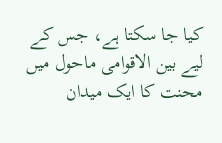کیا جا سکتا ہے، جس کے لیے بین الاقوامی ماحول میں محنت کا ایک میدان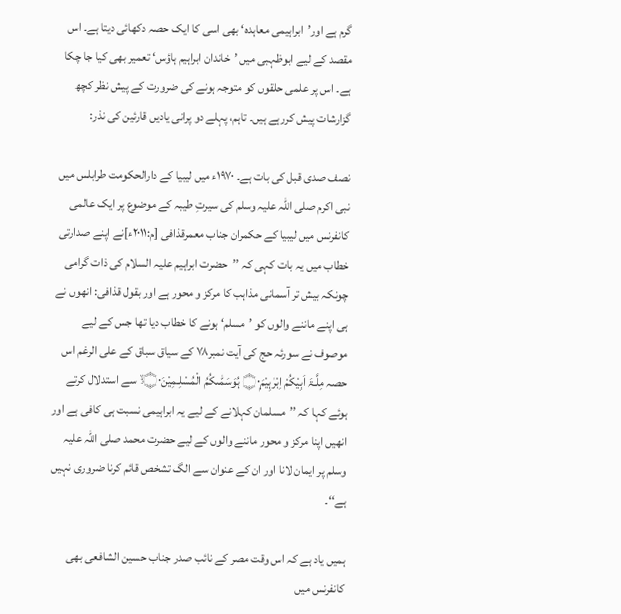گرم ہے اور’ابراہیمی معاہدہ‘ بھی اسی کا ایک حصہ دکھائی دیتا ہے۔ اس مقصد کے لیے ابوظہبی میں ’خاندان ابراہیم ہاؤس‘ تعمیر بھی کیا جا چکا ہے۔ اس پر علمی حلقوں کو متوجہ ہونے کی ضرورت کے پیش نظر کچھ گزارشات پیش کررہے ہیں۔ تاہم، پہلے دو پرانی یادیں قارئین کی نذر:

نصف صدی قبل کی بات ہے۔ ۱۹۷۰ء میں لیبیا کے دارالحکومت طرابلس میں نبی اکرم صلی اللہ علیہ وسلم کی سیرتِ طیبہ کے موضوع پر ایک عالمی کانفرنس میں لیبیا کے حکمران جناب معمرقذافی [م:۲۰۱۱ء]نے اپنے صدارتی خطاب میں یہ بات کہی کہ ’’حضرت ابراہیم علیہ السلام کی ذات گرامی چونکہ بیش تر آسمانی مذاہب کا مرکز و محور ہے اور بقول قذافی: انھوں نے ہی اپنے ماننے والوں کو ’مسلم‘ ہونے کا خطاب دیا تھا جس کے لیے موصوف نے سورئہ حج کی آیت نمبر۷۸ کے سیاق سباق کے علی الرغم اس حصہ مِلَّـۃَ اَبِيْكُمْ اِبْرٰہِيْمَ۝۰ۭ ہُوَسَمّٰىكُمُ الْمُسْلِـمِيْنَ۝۰ۥۙ  سے استدلال کرتے ہوئے کہا کہ ’’مسلمان کہلانے کے لیے یہ ابراہیمی نسبت ہی کافی ہے اور انھیں اپنا مرکز و محور ماننے والوں کے لیے حضرت محمد صلی اللہ علیہ وسلم پر ایمان لانا اور ان کے عنوان سے الگ تشخص قائم کرنا ضروری نہیں ہے‘‘۔

ہمیں یاد ہے کہ اس وقت مصر کے نائب صدر جناب حسین الشافعی بھی کانفرنس میں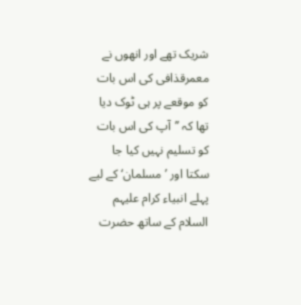شریک تھے اور انھوں نے معمرقذافی کی اس بات کو موقعے پر ہی ٹوک دیا تھا کہ ’’آپ کی اس بات کو تسلیم نہیں کیا جا سکتا اور ’مسلمان‘ کے لیے پہلے انبیاء کرام علیہم السلام کے ساتھ حضرت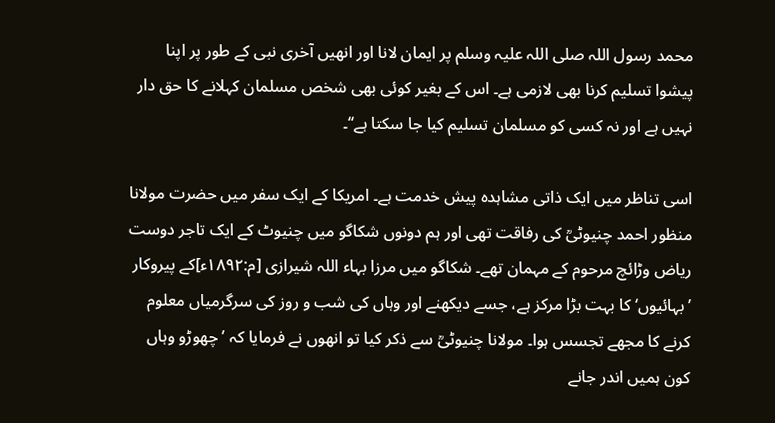محمد رسول اللہ صلی اللہ علیہ وسلم پر ایمان لانا اور انھیں آخری نبی کے طور پر اپنا پیشوا تسلیم کرنا بھی لازمی ہے۔ اس کے بغیر کوئی بھی شخص مسلمان کہلانے کا حق دار نہیں ہے اور نہ کسی کو مسلمان تسلیم کیا جا سکتا ہے‘‘۔

اسی تناظر میں ایک ذاتی مشاہدہ پیش خدمت ہے۔ امریکا کے ایک سفر میں حضرت مولانا منظور احمد چنیوٹیؒ کی رفاقت تھی اور ہم دونوں شکاگو میں چنیوٹ کے ایک تاجر دوست ریاض وڑائچ مرحوم کے مہمان تھے۔ شکاگو میں مرزا بہاء اللہ شیرازی [م:۱۸۹۲ء]کے پیروکار ’بہائیوں‘ کا بہت بڑا مرکز ہے، جسے دیکھنے اور وہاں کی شب و روز کی سرگرمیاں معلوم کرنے کا مجھے تجسس ہوا۔ مولانا چنیوٹیؒ سے ذکر کیا تو انھوں نے فرمایا کہ ’چھوڑو وہاں کون ہمیں اندر جانے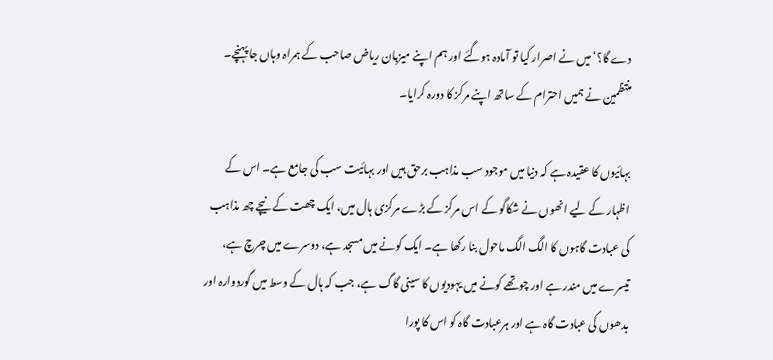دے گا؟‘ میں نے اصرار کیا تو آمادہ ہوگئے اور ہم اپنے میزبان ریاض صاحب کے ہمراہ وہاں جا پہنچے۔ منتظمین نے ہمیں احترام کے ساتھ اپنے مرکز کا دورہ کرایا۔

بہائیوں کا عقیدہ ہے کہ دنیا میں موجود سب مذاہب برحق ہیں اور بہائیت سب کی جامع ہے۔ اس کے اظہار کے لیے انھوں نے شکاگو کے اس مرکز کے بڑے مرکزی ہال میں، ایک چھت کے نیچے چھ مذاہب کی عبادت گاہوں کا الگ الگ ماحول بنا رکھا ہے۔ ایک کونے میں مسجد ہے، دوسرے میں چرچ ہے، تیسرے میں مندر ہے اور چوتھے کونے میں یہودیوں کا سینی گاگ ہے، جب کہ ہال کے وسط میں گوردوارہ اور بدھوں کی عبادت گاہ ہے اور ہرعبادت گاہ کو اس کا پورا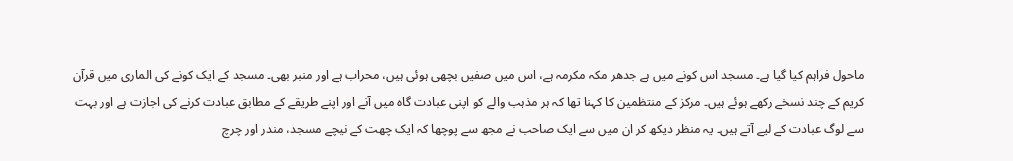ماحول فراہم کیا گیا ہے۔ مسجد اس کونے میں ہے جدھر مکہ مکرمہ ہے، اس میں صفیں بچھی ہوئی ہیں، محراب ہے اور منبر بھی۔ مسجد کے ایک کونے کی الماری میں قرآن کریم کے چند نسخے رکھے ہوئے ہیں۔ مرکز کے منتظمین کا کہنا تھا کہ ہر مذہب والے کو اپنی عبادت گاہ میں آنے اور اپنے طریقے کے مطابق عبادت کرنے کی اجازت ہے اور بہت سے لوگ عبادت کے لیے آتے ہیں۔ یہ منظر دیکھ کر ان میں سے ایک صاحب نے مجھ سے پوچھا کہ ایک چھت کے نیچے مسجد، مندر اور چرچ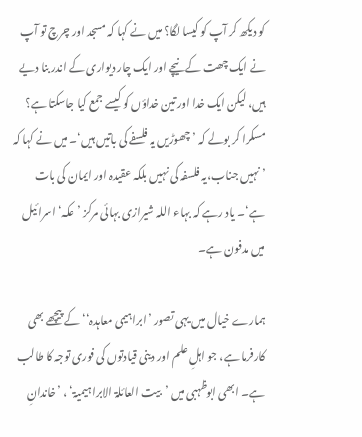کو دیکھ کر آپ کو کیسا لگا؟ میں نے کہا کہ مسجد اور چرچ تو آپ نے ایک چھت کے نیچے اور ایک چار دیواری کے اندر بنا دیے ہیں، لیکن ایک خدا اور تین خداؤں کو کیسے جمع کیا جاسکتا ہے؟ مسکرا کر بولے کہ ’چھوڑیں یہ فلسفے کی باتیں ہیں‘۔ میں نے کہا کہ ’نہیں جناب،یہ فلسفہ کی نہیں بلکہ عقیدہ اور ایمان کی بات ہے‘۔ یاد رہے کہ بہاء اللہ شیرازی بہائی مرکز ’عکہ‘ اسرائیل میں مدفون ہے۔

ہمارے خیال میں یہی تصور ’ابراہیمی معاہدہ‘‘ کے پیچھے بھی کارفرما ہے، جو اہلِ علم اور دینی قیادتوں کی فوری توجہ کا طالب ہے۔ ابھی ابوظہبی میں ’بيت العائلۃ الابراہيمیۃ‘ ، ’خاندانِ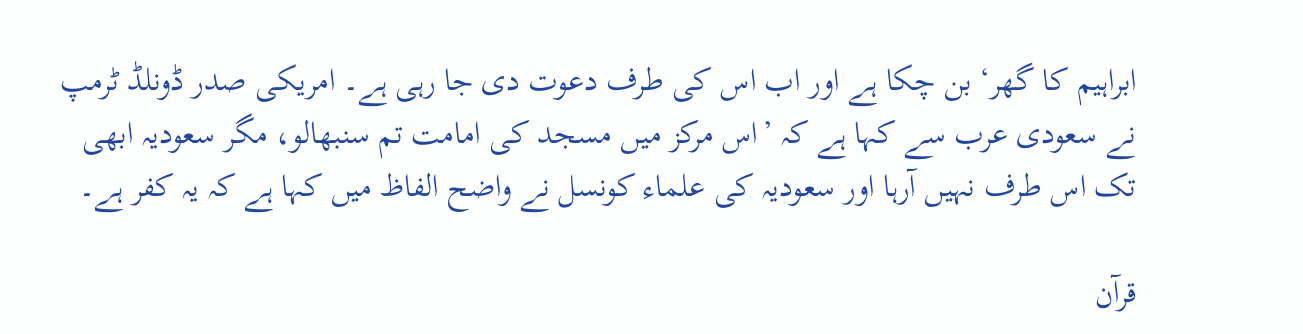ابراہیم کا گھر‘ بن چکا ہے اور اب اس کی طرف دعوت دی جا رہی ہے۔ امریکی صدر ڈونلڈ ٹرمپ نے سعودی عرب سے کہا ہے کہ ’اس مرکز میں مسجد کی امامت تم سنبھالو، مگر سعودیہ ابھی تک اس طرف نہیں آرہا اور سعودیہ کی علماء کونسل نے واضح الفاظ میں کہا ہے کہ یہ کفر ہے۔

قرآن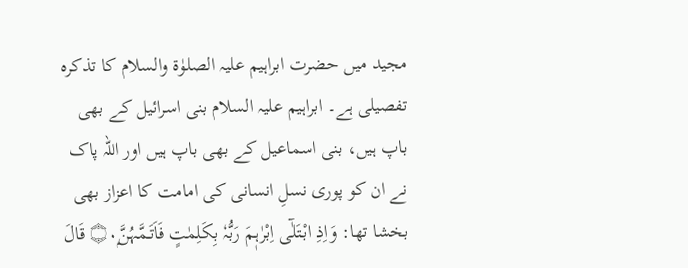مجید میں حضرت ابراہیم علیہ الصلوٰۃ والسلام کا تذکرہ تفصیلی ہے۔ ابراہیم علیہ السلام بنی اسرائیل کے بھی باپ ہیں، بنی اسماعیل کے بھی باپ ہیں اور اللہ پاک نے ان کو پوری نسلِ انسانی کی امامت کا اعزاز بھی بخشا تھا: وَاِذِ ابْتَلٰٓى اِبْرٰہٖمَ رَبُّہٗ بِكَلِمٰتٍ فَاَتَـمَّہُنَّ۝۰ۭ قَالَ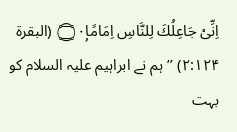اِنِّىْ جَاعِلُكَ لِلنَّاسِ اِمَامًا۝۰ۭ (البقرۃ ۲:۱۲۴) ’’ہم نے ابراہیم علیہ السلام کو بہت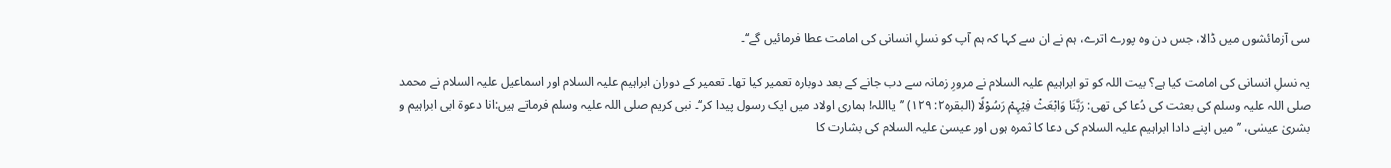سی آزمائشوں میں ڈالا، جس دن وہ پورے اترے، ہم نے ان سے کہا کہ ہم آپ کو نسلِ انسانی کی امامت عطا فرمائیں گے‘‘۔

یہ نسلِ انسانی کی امامت کیا ہے؟ بیت اللہ کو تو ابراہیم علیہ السلام نے مرورِ زمانہ سے دب جانے کے بعد دوبارہ تعمیر کیا تھا۔ تعمیر کے دوران ابراہیم علیہ السلام اور اسماعیل علیہ السلام نے محمد صلی اللہ علیہ وسلم کی بعثت کی دُعا کی تھی: رَبَّنَا وَابْعَثْ فِيْہِمْ رَسُوْلًا (البقرہ۲: ۱۲۹) ’’یااللہ! ہماری اولاد میں ایک رسول پیدا کر‘‘۔ نبی کریم صلی اللہ علیہ وسلم فرماتے ہیں:انا دعوۃ ابی ابراہیم و بشریٰ عیسٰی، ’’میں اپنے دادا ابراہیم علیہ السلام کی دعا کا ثمرہ ہوں اور عیسیٰ علیہ السلام کی بشارت کا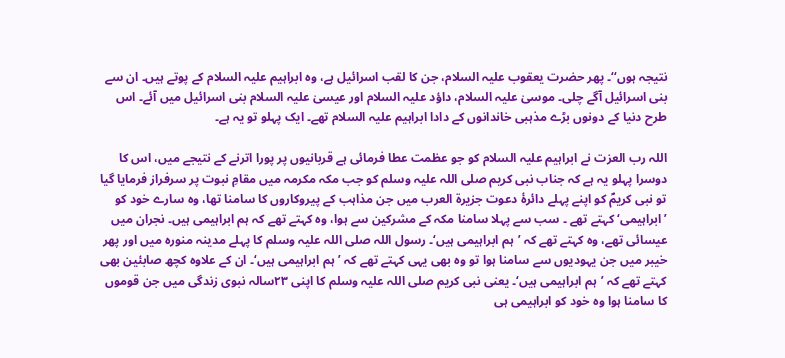نتیجہ ہوں‘‘۔ پھر حضرت یعقوب علیہ السلام، جن کا لقب اسرائیل ہے، وہ ابراہیم علیہ السلام کے پوتے ہیں۔ ان سے بنی اسرائیل آگے چلی۔ موسیٰ علیہ السلام، داؤد علیہ السلام اور عیسیٰ علیہ السلام بنی اسرائیل میں آئے۔ اس طرح دنیا کے دونوں بڑے مذہبی خاندانوں کے دادا ابراہیم علیہ السلام تھے۔ ایک پہلو تو یہ ہے۔

اللہ رب العزت نے ابراہیم علیہ السلام کو جو عظمت عطا فرمائی ہے قربانیوں پر پورا اترنے کے نتیجے میں، اس کا دوسرا پہلو یہ ہے کہ جناب نبی کریم صلی اللہ علیہ وسلم کو جب مکہ مکرمہ میں مقامِ نبوت پر سرفراز فرمایا گیا تو نبی کریمؐ کو اپنے پہلے دائرۂ دعوت جزیرۃ العرب میں جن مذاہب کے پیروکاروں کا سامنا تھا، وہ سارے خود کو ’ابراہیمی‘ کہتے تھے ۔ سب سے پہلا سامنا مکہ کے مشرکین سے ہوا، وہ کہتے تھے کہ ہم ابراہیمی ہیں۔ نجران میں عیسائی تھے، وہ کہتے تھے کہ ’ہم ابراہیمی ہیں‘۔ رسول اللہ صلی اللہ علیہ وسلم کا پہلے مدینہ منورہ میں اور پھر خیبر میں جن یہودیوں سے سامنا ہوا تو وہ بھی یہی کہتے تھے کہ ’ہم ابراہیمی ہیں‘۔ ان کے علاوہ کچھ صابئین بھی کہتے تھے کہ ’ہم ابراہیمی ہیں‘۔ یعنی نبی کریم صلی اللہ علیہ وسلم کا اپنی ۲۳سالہ نبوی زندگی میں جن قوموں کا سامنا ہوا وہ خود کو ابراہیمی ہی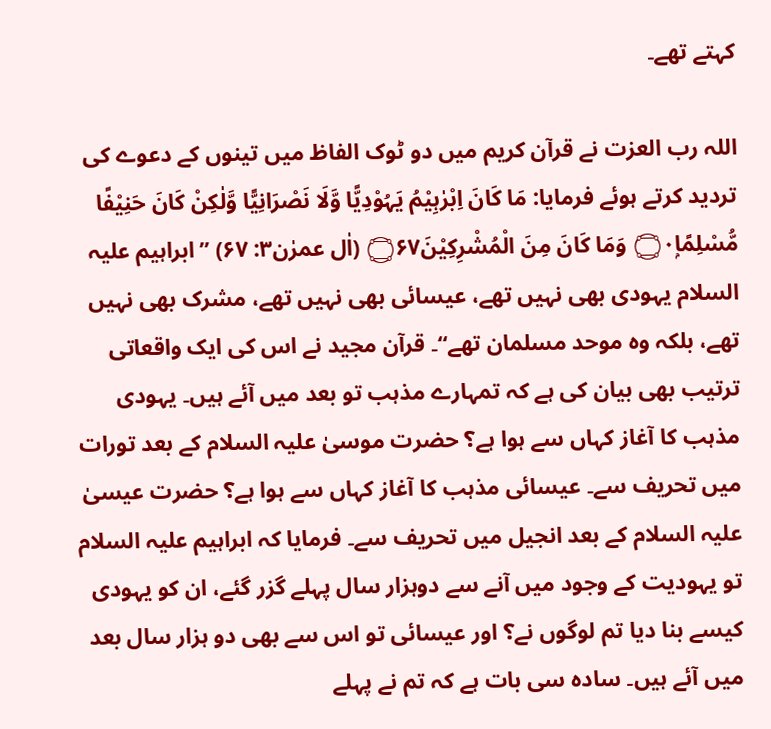کہتے تھے۔

اللہ رب العزت نے قرآن کریم میں دو ٹوک الفاظ میں تینوں کے دعوے کی تردید کرتے ہوئے فرمایا: مَا كَانَ اِبْرٰہِيْمُ يَہُوْدِيًّا وَّلَا نَصْرَانِيًّا وَّلٰكِنْ كَانَ حَنِيْفًا مُّسْلِمًا۝۰ۭ وَمَا كَانَ مِنَ الْمُشْرِكِيْنَ۝۶۷ (اٰل عمرٰن۳: ۶۷) ’’ابراہیم علیہ السلام یہودی بھی نہیں تھے، عیسائی بھی نہیں تھے، مشرک بھی نہیں تھے، بلکہ وہ موحد مسلمان تھے‘‘۔ قرآن مجید نے اس کی ایک واقعاتی ترتیب بھی بیان کی ہے کہ تمہارے مذہب تو بعد میں آئے ہیں۔ یہودی مذہب کا آغاز کہاں سے ہوا ہے؟ حضرت موسیٰ علیہ السلام کے بعد تورات میں تحریف سے۔ عیسائی مذہب کا آغاز کہاں سے ہوا ہے؟ حضرت عیسیٰ علیہ السلام کے بعد انجیل میں تحریف سے۔ فرمایا کہ ابراہیم علیہ السلام تو یہودیت کے وجود میں آنے سے دوہزار سال پہلے گزر گئے، ان کو یہودی کیسے بنا دیا تم لوگوں نے؟ اور عیسائی تو اس سے بھی دو ہزار سال بعد میں آئے ہیں۔ سادہ سی بات ہے کہ تم نے پہلے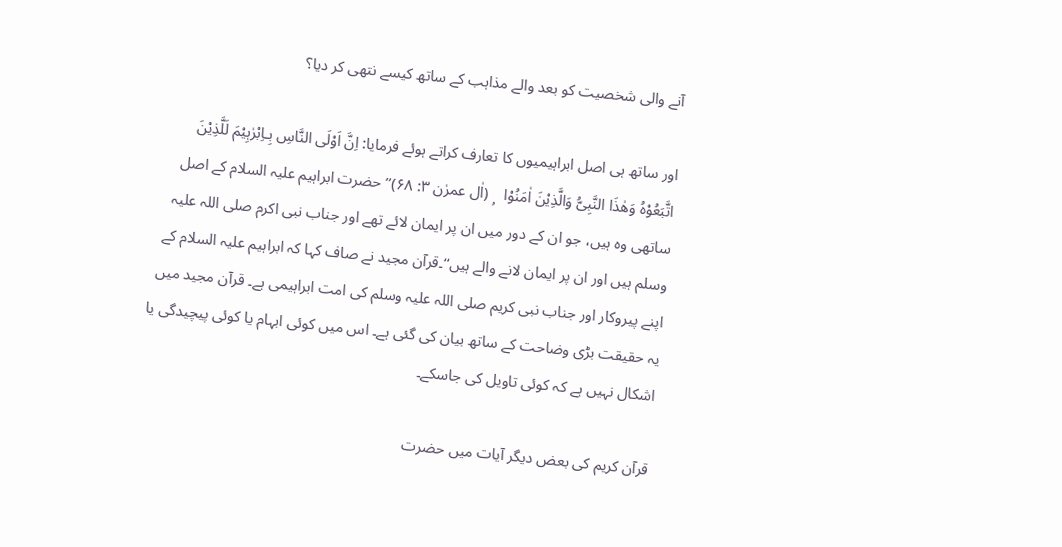آنے والی شخصیت کو بعد والے مذاہب کے ساتھ کیسے نتھی کر دیا؟

اور ساتھ ہی اصل ابراہیمیوں کا تعارف کراتے ہوئے فرمایا: اِنَّ اَوْلَى النَّاسِ بِـاِبْرٰہِيْمَ لَلَّذِيْنَ اتَّبَعُوْہُ وَھٰذَا النَّبِىُّ وَالَّذِيْنَ اٰمَنُوْا   ۭ (اٰل عمرٰن ۳: ۶۸)’’ حضرت ابراہیم علیہ السلام کے اصل ساتھی وہ ہیں، جو ان کے دور میں ان پر ایمان لائے تھے اور جناب نبی اکرم صلی اللہ علیہ وسلم ہیں اور ان پر ایمان لانے والے ہیں‘‘۔قرآن مجید نے صاف کہا کہ ابراہیم علیہ السلام کے اپنے پیروکار اور جناب نبی کریم صلی اللہ علیہ وسلم کی امت ابراہیمی ہے۔ قرآن مجید میں یہ حقیقت بڑی وضاحت کے ساتھ بیان کی گئی ہے۔ اس میں کوئی ابہام یا کوئی پیچیدگی یا اشکال نہیں ہے کہ کوئی تاویل کی جاسکے۔

قرآن کریم کی بعض دیگر آیات میں حضرت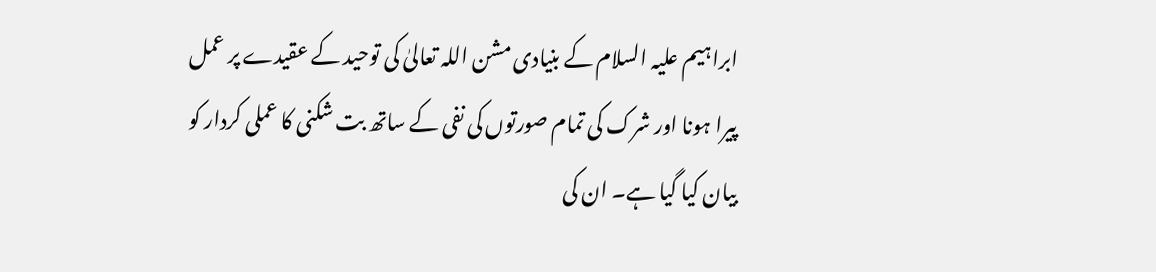ابراہیم علیہ السلام کے بنیادی مشن اللہ تعالیٰ کی توحید کے عقیدے پر عمل پیرا ہونا اور شرک کی تمام صورتوں کی نفی کے ساتھ بت شکنی کا عملی کردار کو بیان کیا گیا ہے۔ ان کی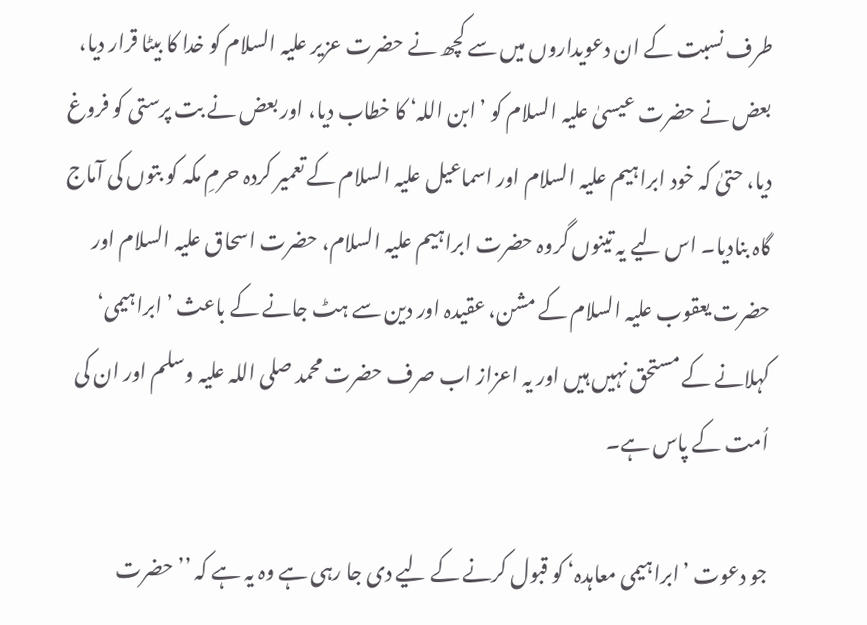طرف نسبت کے ان دعویداروں میں سے کچھ نے حضرت عزیر علیہ السلام کو خدا کا بیٹا قرار دیا، بعض نے حضرت عیسیٰ علیہ السلام کو ’ابن اللہ‘ کا خطاب دیا، اور بعض نے بت پرستی کو فروغ دیا، حتیٰ کہ خود ابراہیم علیہ السلام اور اسماعیل علیہ السلام کے تعمیر کردہ حرمِ مکہ کو بتوں کی آماج گاہ بنادیا۔ اس لیے یہ تینوں گروہ حضرت ابراہیم علیہ السلام، حضرت اسحاق علیہ السلام اور حضرت یعقوب علیہ السلام کے مشن، عقیدہ اور دین سے ہٹ جانے کے باعث ’ابراہیمی‘ کہلانے کے مستحق نہیں ہیں اور یہ اعزاز اب صرف حضرت محمد صلی اللہ علیہ وسلم اور ان کی اُمت کے پاس ہے۔

جو دعوت ’ابراہیمی معاہدہ‘ کو قبول کرنے کے لیے دی جا رہی ہے وہ یہ ہے کہ ’’حضرت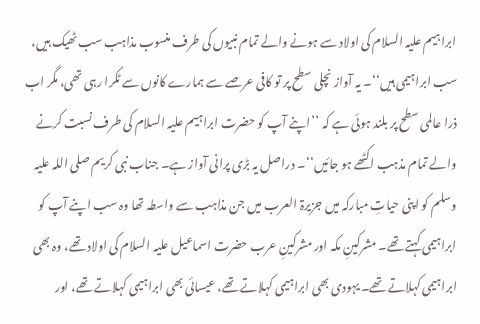ابراہیم علیہ السلام کی اولاد سے ہونے والے تمام نبیوں کی طرف منسوب مذاہب سب ٹھیک ہیں، سب ابراہیمی ہیں‘‘۔ یہ آواز نچلی سطح پر تو کافی عرصے سے ہمارے کانوں سے ٹکرا رہی تھی، مگر اب ذرا عالمی سطح پر بلند ہوئی ہے کہ ’’اپنے آپ کو حضرت ابراہیم علیہ السلام کی طرف نسبت کرنے والے تمام مذہب اکٹھے ہو جائیں‘‘۔ دراصل یہ بڑی پرانی آواز ہے۔ جناب نبی کریم صلی اللہ علیہ وسلم کو اپنی حیاتِ مبارکہ میں جزیرۃ العرب میں جن مذاہب سے واسطہ تھا وہ سب اپنے آپ کو ابراہیمی کہتے تھے۔ مشرکینِ مکہ اور مشرکینِ عرب حضرت اسماعیل علیہ السلام کی اولاد تھے، وہ بھی ابراہیمی کہلاتے تھے۔ یہودی بھی ابراہیمی کہلاتے تھے، عیسائی بھی ابراہیمی کہلاتے تھے، اور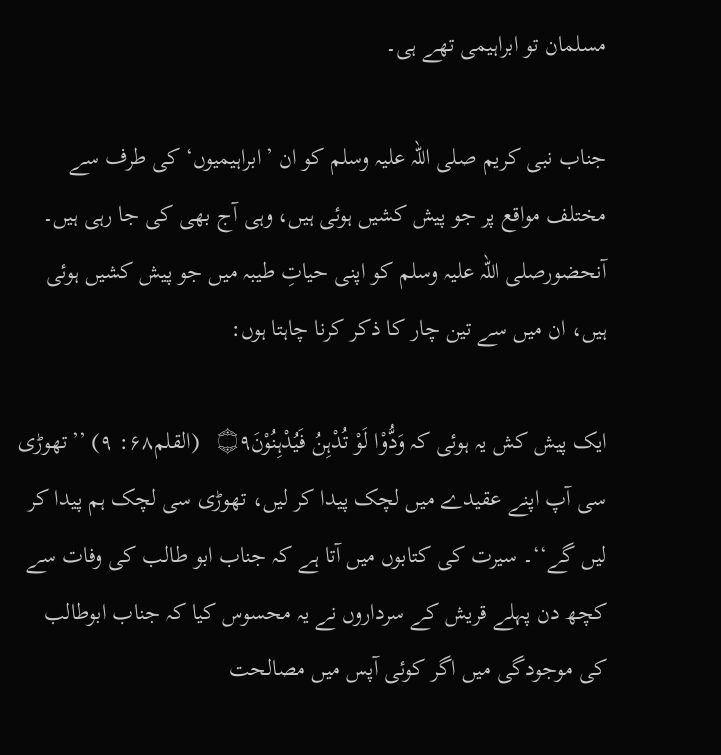مسلمان تو ابراہیمی تھے ہی۔

جناب نبی کریم صلی اللہ علیہ وسلم کو ان ’ابراہیمیوں‘ کی طرف سے مختلف مواقع پر جو پیش کشیں ہوئی ہیں، وہی آج بھی کی جا رہی ہیں۔ آنحضورصلی اللہ علیہ وسلم کو اپنی حیاتِ طیبہ میں جو پیش کشیں ہوئی ہیں، ان میں سے تین چار کا ذکر کرنا چاہتا ہوں:

ایک پیش کش یہ ہوئی کہ وَدُّوْا لَوْ تُدْہِنُ فَيُدْہِنُوْنَ۝۹   (القلم۶۸: ۹) ’’تھوڑی سی آپ اپنے عقیدے میں لچک پیدا کر لیں، تھوڑی سی لچک ہم پیدا کر لیں گے‘‘۔ سیرت کی کتابوں میں آتا ہے کہ جناب ابو طالب کی وفات سے کچھ دن پہلے قریش کے سرداروں نے یہ محسوس کیا کہ جناب ابوطالب کی موجودگی میں اگر کوئی آپس میں مصالحت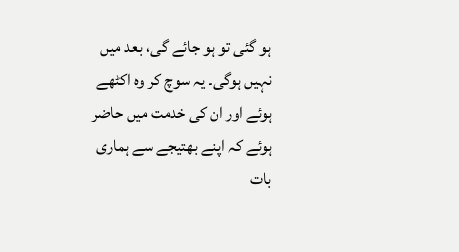ہو گئی تو ہو جائے گی، بعد میں نہیں ہوگی۔ یہ سوچ کر وہ اکٹھے ہوئے اور ان کی خدمت میں حاضر ہوئے کہ اپنے بھتیجے سے ہماری بات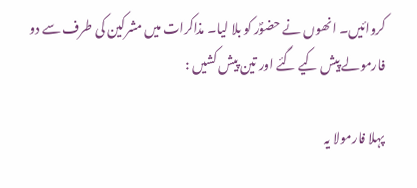کروائیں۔ انھوں نے حضوؐر کو بلا لیا۔ مذاکرات میں مشرکین کی طرف سے دو فارمولے پیش کیے گئے اور تین پیش کشیں :

پہلا فارمولا یہ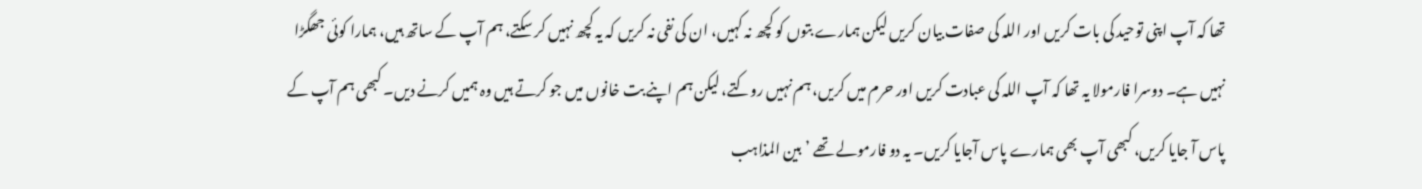تھا کہ آپ اپنی توحید کی بات کریں اور اللہ کی صفات بیان کریں لیکن ہمارے بتوں کو کچھ نہ کہیں، ان کی نفی نہ کریں کہ یہ کچھ نہیں کر سکتے، ہم آپ کے ساتھ ہیں، ہمارا کوئی جھگڑا نہیں ہے۔ دوسرا فارمولا یہ تھا کہ آپ اللہ کی عبادت کریں اور حرم میں کریں، ہم نہیں روکتے، لیکن ہم اپنے بت خانوں میں جو کرتے ہیں وہ ہمیں کرنے دیں۔ کبھی ہم آپ کے پاس آ جایا کریں، کبھی آپ بھی ہمارے پاس آجایا کریں۔ یہ دو فارمولے تھے ’بین المذاہب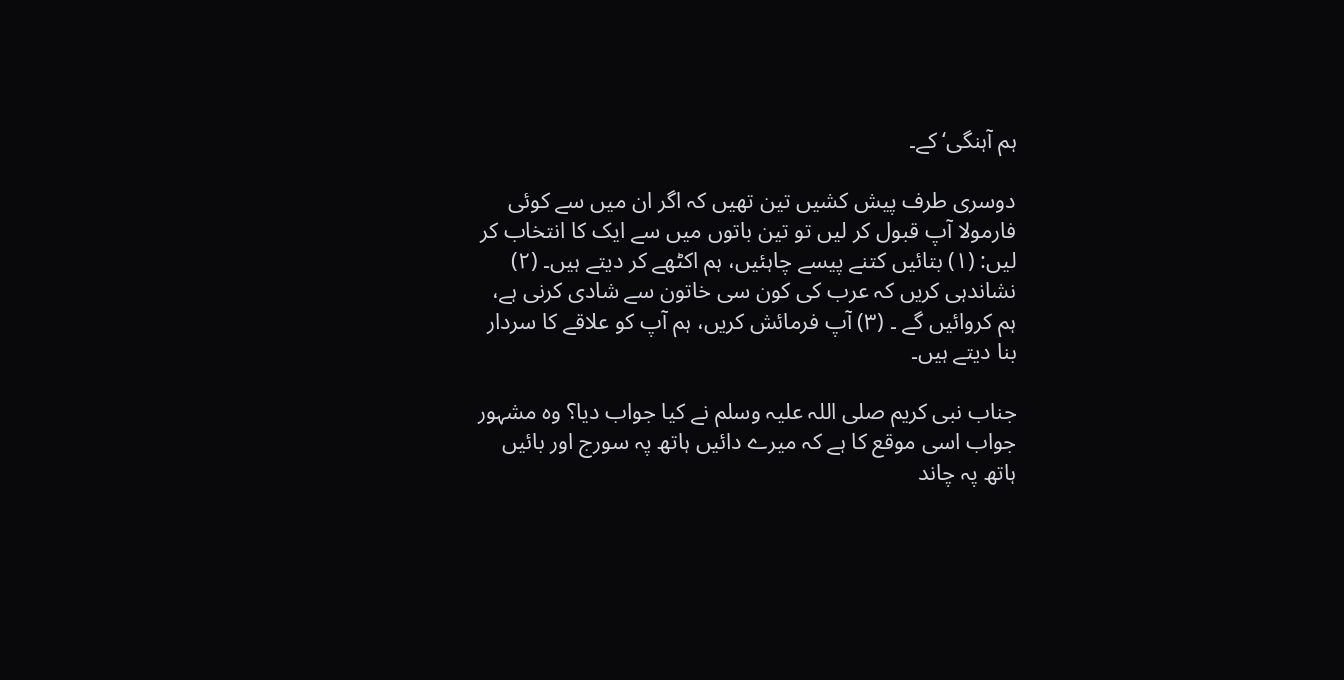ہم آہنگی‘ کے۔

دوسری طرف پیش کشیں تین تھیں کہ اگر ان میں سے کوئی فارمولا آپ قبول کر لیں تو تین باتوں میں سے ایک کا انتخاب کر لیں: (۱) بتائیں کتنے پیسے چاہئیں، ہم اکٹھے کر دیتے ہیں۔ (۲) نشاندہی کریں کہ عرب کی کون سی خاتون سے شادی کرنی ہے، ہم کروائیں گے ۔ (۳) آپ فرمائش کریں، ہم آپ کو علاقے کا سردار بنا دیتے ہیں۔

جناب نبی کریم صلی اللہ علیہ وسلم نے کیا جواب دیا؟ وہ مشہور جواب اسی موقع کا ہے کہ میرے دائیں ہاتھ پہ سورج اور بائیں ہاتھ پہ چاند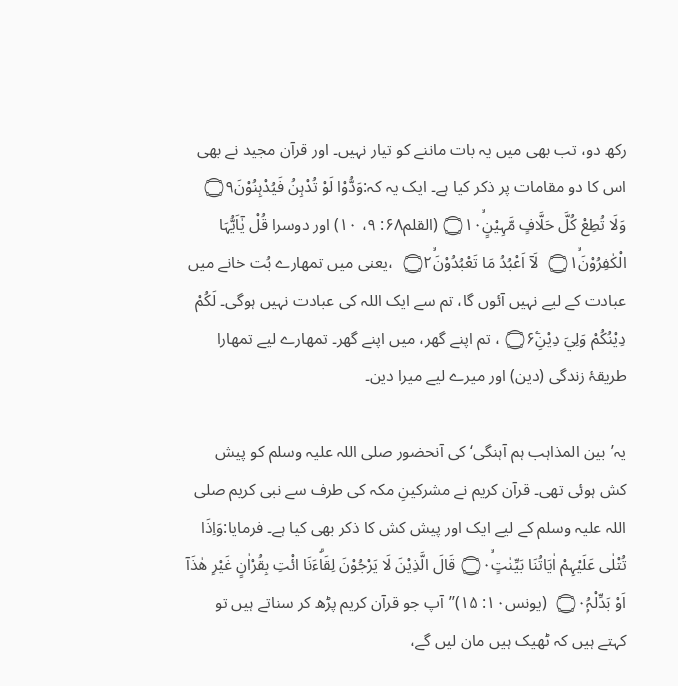رکھ دو، تب بھی میں یہ بات ماننے کو تیار نہیں۔ اور قرآن مجید نے بھی اس کا دو مقامات پر ذکر کیا ہے۔ ایک یہ کہ:وَدُّوْا لَوْ تُدْہِنُ فَيُدْہِنُوْنَ۝۹ وَلَا تُطِعْ كُلَّ حَلَّافٍ مَّہِيْنٍ۝۱۰ۙ (القلم۶۸: ۹، ۱۰) اور دوسرا قُلْ يٰٓاَيُّہَا الْكٰفِرُوْنَ۝۱ۙ  لَآ اَعْبُدُ مَا تَعْبُدُوْنَ۝۲ۙ  ،یعنی میں تمھارے بُت خانے میں عبادت کے لیے نہیں آئوں گا، تم سے ایک اللہ کی عبادت نہیں ہوگی۔ لَكُمْ دِيْنُكُمْ وَلِيَ دِيْنِ۝۶ۧ ، تم اپنے گھر، میں اپنے گھر۔ تمھارے لیے تمھارا طریقۂ زندگی (دین) اور میرے لیے میرا دین۔

یہ’بین المذاہب ہم آہنگی‘ کی آنحضور صلی اللہ علیہ وسلم کو پیش کش ہوئی تھی۔ قرآن کریم نے مشرکینِ مکہ کی طرف سے نبی کریم صلی اللہ علیہ وسلم کے لیے ایک اور پیش کش کا ذکر بھی کیا ہے۔ فرمایا:وَاِذَا تُتْلٰى عَلَيْہِمْ اٰيَاتُنَا بَيِّنٰتٍ۝۰ۙ قَالَ الَّذِيْنَ لَا يَرْجُوْنَ لِقَاۗءَنَا ائْتِ بِقُرْاٰنٍ غَيْرِ ھٰذَآ اَوْ بَدِّلْہُ۝۰ۭ  (یونس۱۰: ۱۵)’’آپ جو قرآن کریم پڑھ کر سناتے ہیں تو کہتے ہیں کہ ٹھیک ہیں مان لیں گے،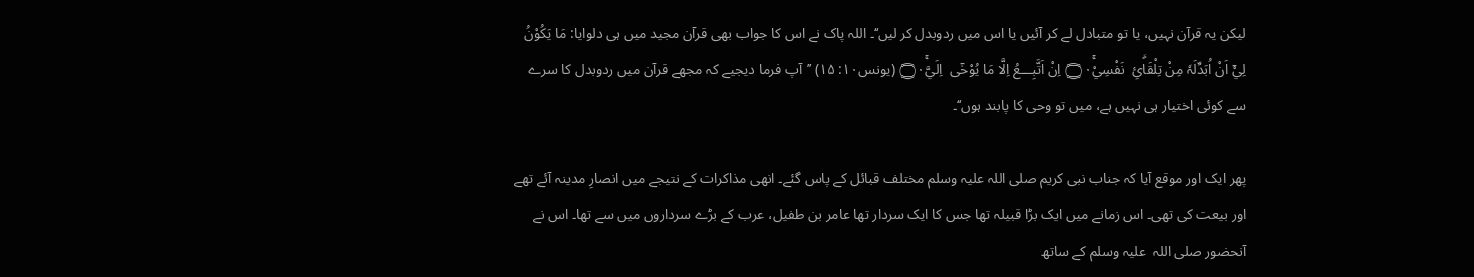لیکن یہ قرآن نہیں، یا تو متبادل لے کر آئیں یا اس میں ردوبدل کر لیں‘‘۔ اللہ پاک نے اس کا جواب بھی قرآن مجید میں ہی دلوایا: مَا يَكُوْنُ لِيْٓ اَنْ اُبَدِّلَہٗ مِنْ تِلْقَاۗئِ  نَفْسِيْ۝۰ۚ اِنْ اَتَّبِـــعُ اِلَّا مَا يُوْحٰٓى  اِلَيَّ۝۰ۚ (یونس۱۰: ۱۵) ’’آپ فرما دیجیے کہ مجھے قرآن میں ردوبدل کا سرے سے کوئی اختیار ہی نہیں ہے، میں تو وحی کا پابند ہوں‘‘۔

پھر ایک اور موقع آیا کہ جناب نبی کریم صلی اللہ علیہ وسلم مختلف قبائل کے پاس گئے۔ انھی مذاکرات کے نتیجے میں انصارِ مدینہ آئے تھے اور بیعت کی تھی۔ اس زمانے میں ایک بڑا قبیلہ تھا جس کا ایک سردار تھا عامر بن طفیل، عرب کے بڑے سرداروں میں سے تھا۔ اس نے آنحضور صلی اللہ  علیہ وسلم کے ساتھ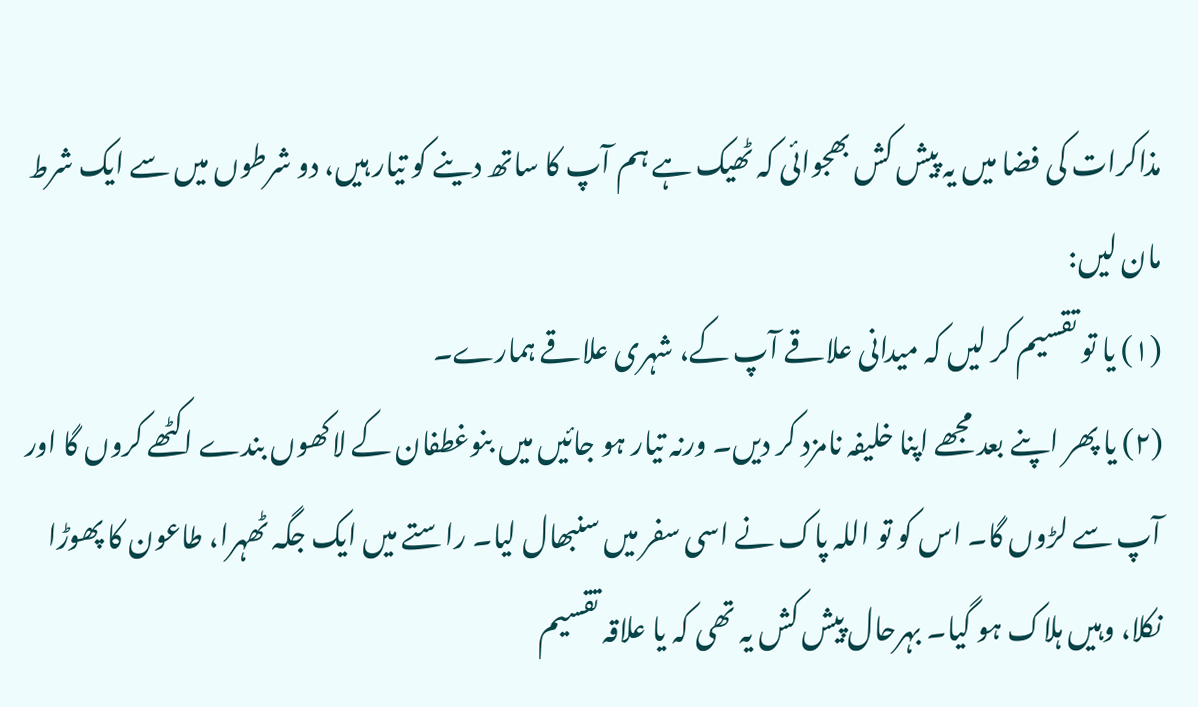مذاکرات کی فضا میں یہ پیش کش بھجوائی کہ ٹھیک ہے ہم آپ کا ساتھ دینے کو تیار ہیں، دو شرطوں میں سے ایک شرط مان لیں:
(۱) یا تو تقسیم کر لیں کہ میدانی علاقے آپ کے، شہری علاقے ہمارے۔
(۲) یا پھر اپنے بعد مجھے اپنا خلیفہ نامزد کر دیں۔ ورنہ تیار ہو جائیں میں بنوغطفان کے لاکھوں بندے اکٹھے کروں گا اور آپ سے لڑوں گا۔ اس کو تو اللہ پاک نے اسی سفر میں سنبھال لیا۔ راستے میں ایک جگہ ٹھہرا، طاعون کا پھوڑا نکلا، وہیں ہلاک ہو گیا۔ بہرحال پیش کش یہ تھی کہ یا علاقہ تقسیم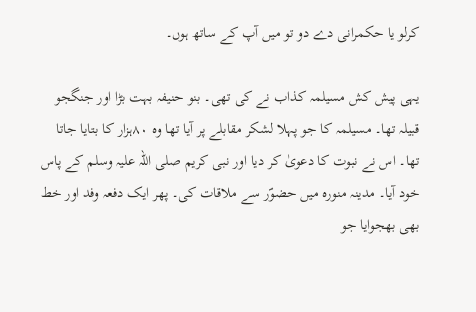کرلو یا حکمرانی دے دو تو میں آپ کے ساتھ ہوں۔

یہی پیش کش مسیلمہ کذاب نے کی تھی۔ بنو حنیفہ بہت بڑا اور جنگجو قبیلہ تھا۔ مسیلمہ کا جو پہلا لشکر مقابلے پر آیا تھا وہ ۸۰ہزار کا بتایا جاتا تھا۔ اس نے نبوت کا دعویٰ کر دیا اور نبی کریم صلی اللہ علیہ وسلم کے پاس خود آیا۔ مدینہ منورہ میں حضوؐر سے ملاقات کی۔ پھر ایک دفعہ وفد اور خط بھی بھجوایا جو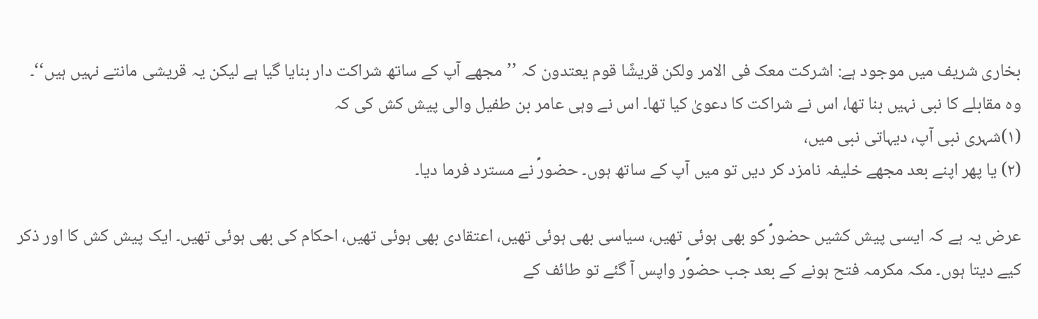بخاری شریف میں موجود ہے: اشرکت معک فی الامر ولکن قریشًا‌ قوم یعتدون کہ ’’مجھے آپ کے ساتھ شراکت دار بنایا گیا ہے لیکن یہ قریشی مانتے نہیں ہیں‘‘۔ وہ مقابلے کا نبی نہیں بنا تھا، اس نے شراکت کا دعویٰ کیا تھا۔ اس نے وہی عامر بن طفیل والی پیش کش کی کہ
(۱)شہری نبی آپ، دیہاتی نبی میں،
(۲) یا پھر اپنے بعد مجھے خلیفہ نامزد کر دیں تو میں آپ کے ساتھ ہوں۔ حضورؐ نے مسترد فرما دیا۔

عرض یہ ہے کہ ایسی پیش کشیں حضورؐ کو بھی ہوئی تھیں، سیاسی بھی ہوئی تھیں، اعتقادی بھی ہوئی تھیں، احکام کی بھی ہوئی تھیں۔ ایک پیش کش کا اور ذکر کیے دیتا ہوں۔ مکہ مکرمہ فتح ہونے کے بعد جب حضوؐر واپس آ گئے تو طائف کے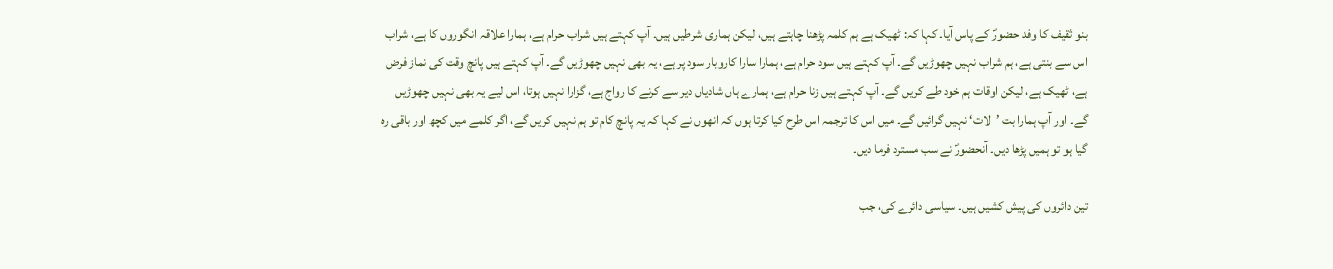بنو ثقیف کا وفد حضورؐ کے پاس آیا۔ کہا کہ: ٹھیک ہے ہم کلمہ پڑھنا چاہتے ہیں، لیکن ہماری شرطیں ہیں۔ آپ کہتے ہیں شراب حرام ہے، ہمارا علاقہ انگوروں کا ہے، شراب اس سے بنتی ہے، ہم شراب نہیں چھوڑیں گے۔ آپ کہتے ہیں سود حرام ہے، ہمارا سارا کاروبار سود پر ہے، یہ بھی نہیں چھوڑیں گے۔ آپ کہتے ہیں پانچ وقت کی نماز فرض ہے، ٹھیک ہے، لیکن اوقات ہم خود طے کریں گے۔ آپ کہتے ہیں زنا حرام ہے، ہمارے ہاں شادیاں دیر سے کرنے کا رواج ہے، گزارا نہیں ہوتا، اس لیے یہ بھی نہیں چھوڑیں گے۔ اور آپ ہمارا بت ’لات‘ نہیں گرائیں گے۔ میں اس کا ترجمہ اس طرح کیا کرتا ہوں کہ انھوں نے کہا کہ یہ پانچ کام تو ہم نہیں کریں گے، اگر کلمے میں کچھ اور باقی رہ گیا ہو تو ہمیں پڑھا دیں۔ آنحضورؐ نے سب مسترد فرما دیں۔

تین دائروں کی پیش کشیں ہیں۔ سیاسی دائرے کی، جب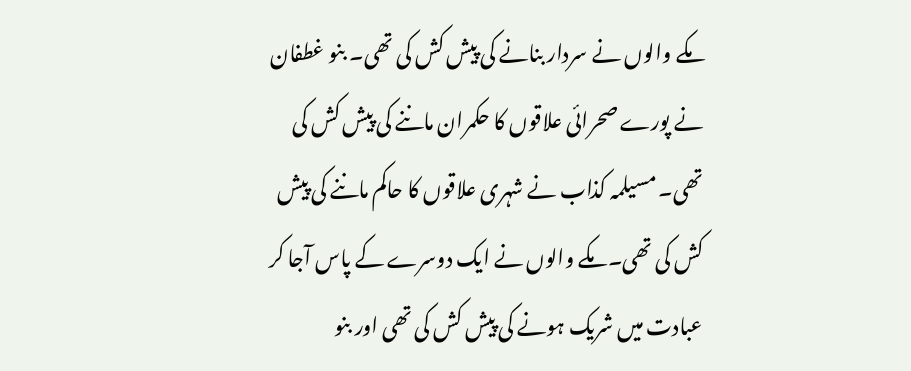مکے والوں نے سردار بنانے کی پیش کش کی تھی۔ بنو غطفان نے پورے صحرائی علاقوں کا حکمران ماننے کی پیش کش کی تھی۔ مسیلمہ کذاب نے شہری علاقوں کا حاکم ماننے کی پیش کش کی تھی۔ مکے والوں نے ایک دوسرے کے پاس آجا کر عبادت میں شریک ہونے کی پیش کش کی تھی اور بنو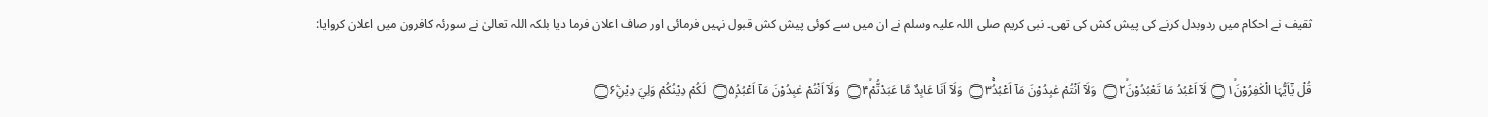ثقیف نے احکام میں ردوبدل کرنے کی پیش کش کی تھی۔ نبی کریم صلی اللہ علیہ وسلم نے ان میں سے کوئی پیش کش قبول نہیں فرمائی اور صاف اعلان فرما دیا بلکہ اللہ تعالیٰ نے سورئہ کافرون میں اعلان کروایا:

قُلْ يٰٓاَيُّہَا الْكٰفِرُوْنَ۝۱ۙ لَآ اَعْبُدُ مَا تَعْبُدُوْنَ۝۲ۙ  وَلَآ اَنْتُمْ عٰبِدُوْنَ مَآ اَعْبُدُ۝۳ۚ  وَلَآ اَنَا عَابِدٌ مَّا عَبَدْتُّمْ۝۴ۙ  وَلَآ اَنْتُمْ عٰبِدُوْنَ مَآ اَعْبُدُ۝۵ۭ  لَكُمْ دِيْنُكُمْ وَلِيَ دِيْنِ۝۶ۧ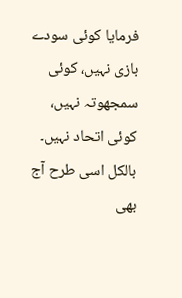فرمایا کوئی سودے بازی نہیں، کوئی سمجھوتہ نہیں، کوئی اتحاد نہیں۔ بالکل اسی طرح آج بھی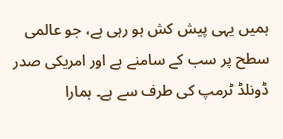ہمیں یہی پیش کش ہو رہی ہے، جو عالمی سطح پر سب کے سامنے ہے اور امریکی صدر ڈونلڈ ٹرمپ کی طرف سے ہے۔ ہمارا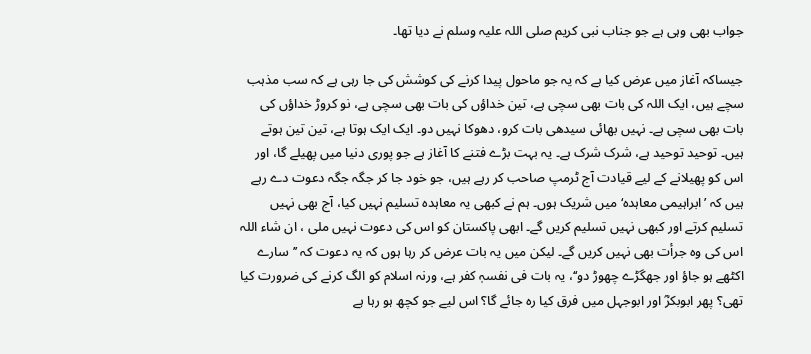جواب بھی وہی ہے جو جناب نبی کریم صلی اللہ علیہ وسلم نے دیا تھا۔

جیساکہ آغاز میں عرض کیا ہے کہ یہ جو ماحول پیدا کرنے کی کوشش کی جا رہی ہے کہ سب مذہب سچے ہیں، ایک اللہ کی بات بھی سچی ہے، تین خداؤں کی بات بھی سچی ہے، نو کروڑ خداؤں کی بات بھی سچی ہے۔ نہیں بھائی سیدھی بات کرو، دھوکا نہیں دو۔ ایک ایک ہوتا ہے، تین تین ہوتے ہیں۔ توحید توحید ہے، شرک شرک ہے۔ یہ بہت بڑے فتنے کا آغاز ہے جو پوری دنیا میں پھیلے گا، اور اس کو پھیلانے کے لیے قیادت آج ٹرمپ صاحب کر رہے ہیں، جو خود جا کر جگہ جگہ دعوت دے رہے ہیں کہ ’ابراہیمی معاہدہ‘ میں شریک ہوں۔ ہم نے کبھی یہ معاہدہ تسلیم نہیں کیا، آج بھی نہیں تسلیم کرتے اور کبھی نہیں تسلیم کریں گے۔ ابھی پاکستان کو اس کی دعوت نہیں ملی ، ان شاء اللہ اس کی وہ جرأت بھی نہیں کریں گے۔ لیکن میں یہ بات عرض کر رہا ہوں کہ یہ دعوت کہ ’’سارے اکٹھے ہو جاؤ اور جھگڑے چھوڑ دو‘‘، یہ بات فی نفسہٖ کفر ہے، ورنہ اسلام کو الگ کرنے کی ضرورت کیا تھی؟ پھر ابوبکرؓ اور ابوجہل میں فرق کیا رہ جائے گا؟ اس لیے جو کچھ ہو رہا ہے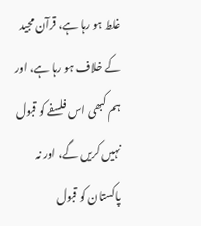غلط ہو رہا ہے، قرآن مجید کے خلاف ہو رہا ہے، اور ہم کبھی اس فلسفے کو قبول نہیں کریں گے، اور نہ پاکستان کو قبول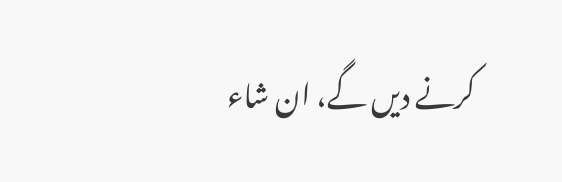کرنے دیں گے، ان شاء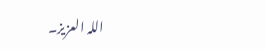اللہ العزیز۔